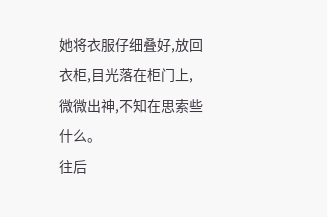她将衣服仔细叠好,放回衣柜,目光落在柜门上,微微出神,不知在思索些什么。
往后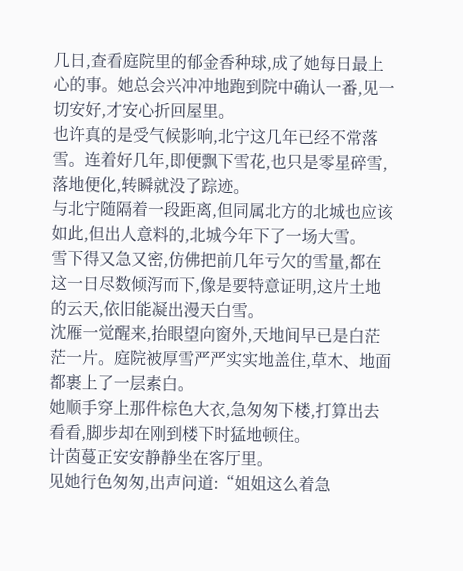几日,查看庭院里的郁金香种球,成了她每日最上心的事。她总会兴冲冲地跑到院中确认一番,见一切安好,才安心折回屋里。
也许真的是受气候影响,北宁这几年已经不常落雪。连着好几年,即便飘下雪花,也只是零星碎雪,落地便化,转瞬就没了踪迹。
与北宁随隔着一段距离,但同属北方的北城也应该如此,但出人意料的,北城今年下了一场大雪。
雪下得又急又密,仿佛把前几年亏欠的雪量,都在这一日尽数倾泻而下,像是要特意证明,这片土地的云天,依旧能凝出漫天白雪。
沈雁一觉醒来,抬眼望向窗外,天地间早已是白茫茫一片。庭院被厚雪严严实实地盖住,草木、地面都裹上了一层素白。
她顺手穿上那件棕色大衣,急匆匆下楼,打算出去看看,脚步却在刚到楼下时猛地顿住。
计茵蔓正安安静静坐在客厅里。
见她行色匆匆,出声问道:“姐姐这么着急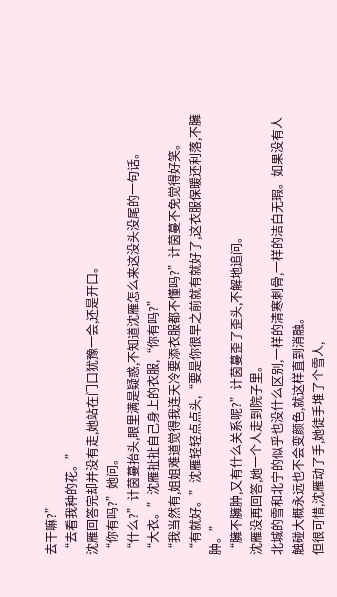去干嘛?”
“去看我种的花。”
沈雁回答完却并没有走,她站在门口犹豫一会,还是开口。
“你有吗?”她问。
“什么?”计茵蔓抬头,眼里满是疑惑,不知道沈雁怎么来这没头没尾的一句话。
“大衣。”沈雁扯扯自己身上的衣服,“你有吗?”
“我当然有,姐姐难道觉得我连天冷要添衣服都不懂吗?”计茵蔓不免觉得好笑。
“有就好。”沈雁轻轻点点头,“要是你很早之前就有就好了,这衣服保暖还利落,不臃肿。”
“臃不臃肿,又有什么关系呢?”计茵蔓歪了歪头,不解地追问。
沈雁没再回答,她一个人走到院子里。
北城的雪和北宁的似乎也没什么区别,一样的清寒刺骨,一样的洁白无瑕。如果没有人触碰大概永远也不会变颜色,就这样直到消融。
但很可惜,沈雁动了手,她徒手堆了个雪人,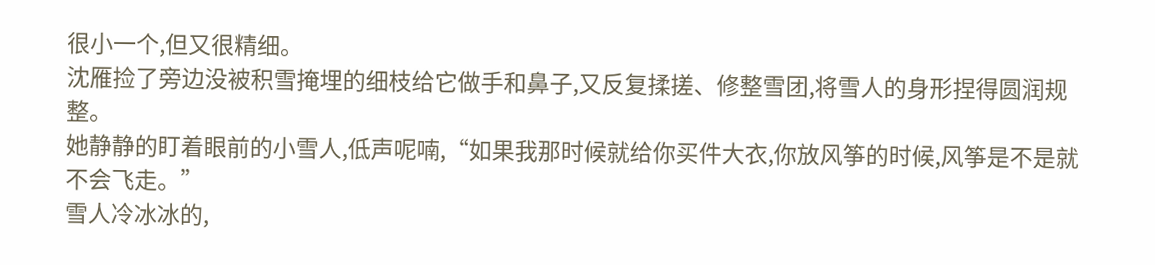很小一个,但又很精细。
沈雁捡了旁边没被积雪掩埋的细枝给它做手和鼻子,又反复揉搓、修整雪团,将雪人的身形捏得圆润规整。
她静静的盯着眼前的小雪人,低声呢喃,“如果我那时候就给你买件大衣,你放风筝的时候,风筝是不是就不会飞走。”
雪人冷冰冰的,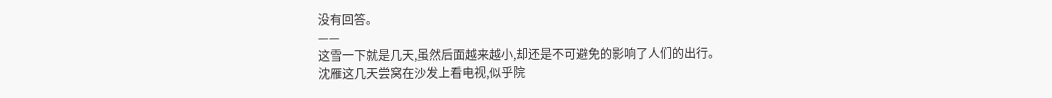没有回答。
——
这雪一下就是几天,虽然后面越来越小,却还是不可避免的影响了人们的出行。
沈雁这几天尝窝在沙发上看电视,似乎院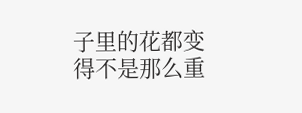子里的花都变得不是那么重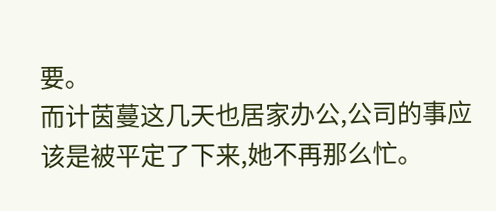要。
而计茵蔓这几天也居家办公,公司的事应该是被平定了下来,她不再那么忙。